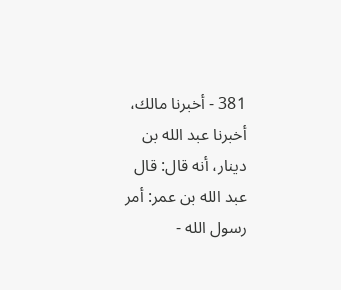381 - أخبرنا مالك، أخبرنا عبد الله بن دينار، أنه قال: قال عبد الله بن عمر: أمر رسول الله -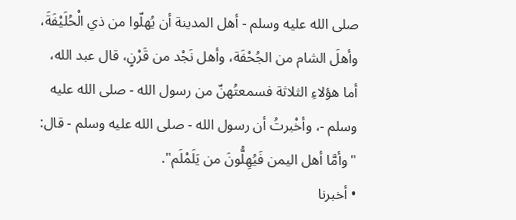صلى الله عليه وسلم - أهل المدينة أن يُهلّوا من ذي الْحُلَيْفَةَ، وأهلَ الشام من الجُحْفَة، وأهل نَجْد من قَرْنٍ، قال عبد الله، أما هؤلاءِ الثلاثة فسمعتُهنّ من رسول الله - صلى الله عليه وسلم -، وأخْبرتُ أن رسول الله - صلى الله عليه وسلم - قال: "وأمَّا أهل اليمن فَيُهِلُّونَ من يَلَمْلَم".
• أخبرنا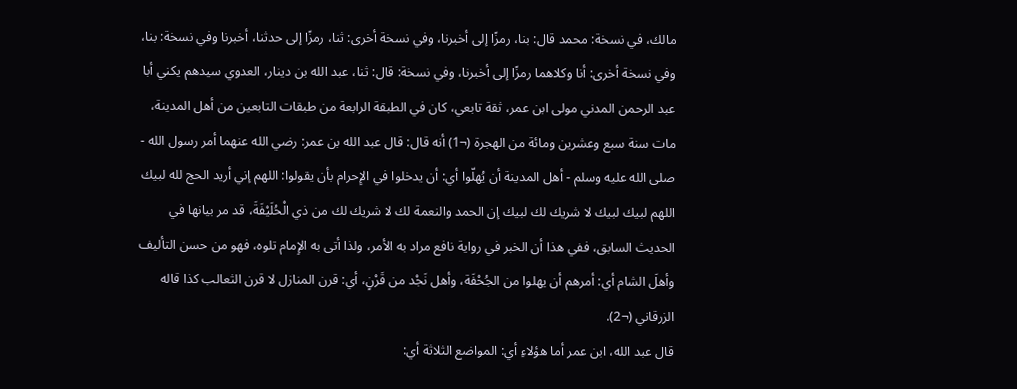مالك، في نسخة: محمد قال: بنا، رمزًا إلى أخبرنا، وفي نسخة أخرى: ثنا، رمزًا إلى حدثنا، أخبرنا وفي نسخة: بنا، وفي نسخة أخرى: أنا وكلاهما رمزًا إلى أخبرنا، وفي نسخة: قال: ثنا، عبد الله بن دينار، العدوي سيدهم يكني أبا عبد الرحمن المدني مولى ابن عمر، ثقة تابعي، كان في الطبقة الرابعة من طبقات التابعين من أهل المدينة، مات سنة سبع وعشرين ومائة من الهجرة (¬1) أنه قال: قال عبد الله بن عمر: رضي الله عنهما أمر رسول الله - صلى الله عليه وسلم - أهل المدينة أن يُهلّوا أي: أن يدخلوا في الإِحرام بأن يقولوا: اللهم إني أريد الحج لله لبيك اللهم لبيك لبيك لا شريك لك لبيك إن الحمد والنعمة لك لا شريك لك من ذي الْحُلَيْفَةَ، قد مر بيانها في الحديث السابق، ففي هذا أن الخبر في رواية نافع مراد به الأمر، ولذا أتى به الإِمام تلوه، فهو من حسن التأليف وأهلَ الشام أي: أمرهم أن يهلوا من الجُحْفَة، وأهل نَجْد من قَرْنٍ، أي: قرن المنازل لا قرن الثعالب كذا قاله الزرقاني (¬2).
قال عبد الله، ابن عمر أما هؤلاءِ أي: المواضع الثلاثة أي: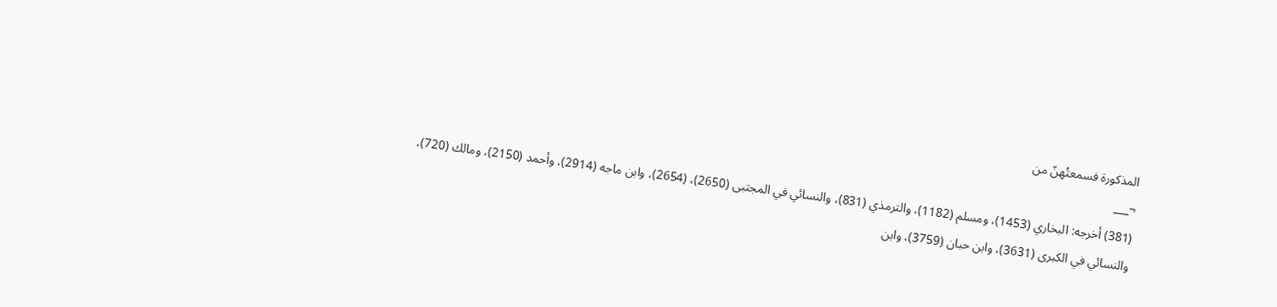المذكورة فسمعتُهنّ من
¬___
(381) أخرجه: البخاري (1453)، ومسلم (1182)، والترمذي (831)، والنسائي في المجتبى (2650)، (2654)، وابن ماجه (2914)، وأحمد (2150)، ومالك (720)، والنسائي في الكبرى (3631)، وابن حبان (3759)، وابن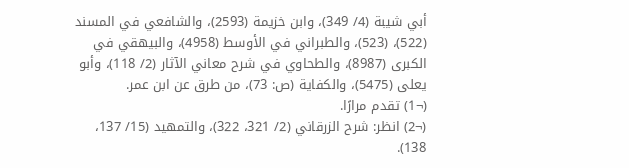أبي شيبة (4/ 349)، وابن خزيمة (2593)، والشافعي في المسند (522)، (523)، والطبراني في الأوسط (4958)، والبيهقي في الكبرى (8987)، والطحاوي في شرح معاني الآثار (2/ 118)، وأبو يعلى (5475)، والكفاية (ص: 73)، من طرق عن ابن عمر.
(¬1) تقدم مرارًا.
(¬2) انظر: شرح الزرقاني (2/ 321، 322)، والتمهيد (15/ 137، 138).